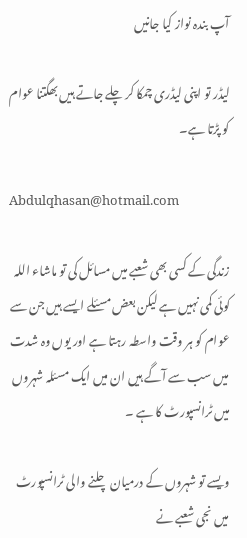آپ بندہ نواز کیا جانیں

لیڈر تو اپنی لیڈری چمکا کر چلے جاتے ہیں بھگتنا عوام کو پڑتا ہے۔

Abdulqhasan@hotmail.com

زندگی کے کسی بھی شعبے میں مسائل کی تو ماشاء اللہ کوئی کمی نہیں ہے لیکن بعض مسئلے ایسے ہیں جن سے عوام کو ہر وقت واسطہ رہتا ہے اور یوں وہ شدت میں سب سے آگے ہیں ان میں ایک مسئلہ شہروں میں ٹرانسپورٹ کا ہے ۔

ویسے تو شہروں کے درمیان چلنے والی ٹرانسپورٹ میں نجی شعبے نے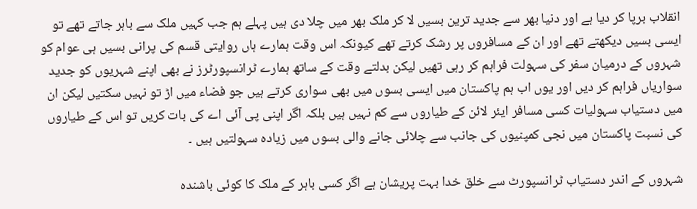انقلاب برپا کر دیا ہے اور دنیا بھر سے جدید ترین بسیں لا کر ملک بھر میں چلا دی ہیں پہلے ہم جب کہیں ملک سے باہر جاتے تھے تو ایسی بسیں دیکھتے تھے اور ان کے مسافروں پر رشک کرتے تھے کیونکہ اس وقت ہمارے ہاں روایتی قسم کی پرانی بسیں ہی عوام کو شہروں کے درمیان سفر کی سہولت فراہم کر رہی تھیں لیکن بدلتے وقت کے ساتھ ہمارے ٹرانسپورٹرز نے بھی اپنے شہریوں کو جدید سواریاں فراہم کر دیں اور یوں اب ہم پاکستان میں ایسی بسوں میں بھی سواری کرتے ہیں جو فضاء میں اڑ تو نہیں سکتیں لیکن ان میں دستیاب سہولیات کسی مسافر ایئر لائن کے طیاروں سے کم نہیں ہیں بلکہ اگر اپنی پی آئی اے کی بات کریں تو اس کے طیاروں کی نسبت پاکستان میں نجی کمپنیوں کی جانب سے چلائی جانے والی بسوں میں زیادہ سہولتیں ہیں ۔

شہروں کے اندر دستیاب ٹرانسپورٹ سے خلق خدا بہت پریشان ہے اگر کسی باہر کے ملک کا کوئی باشندہ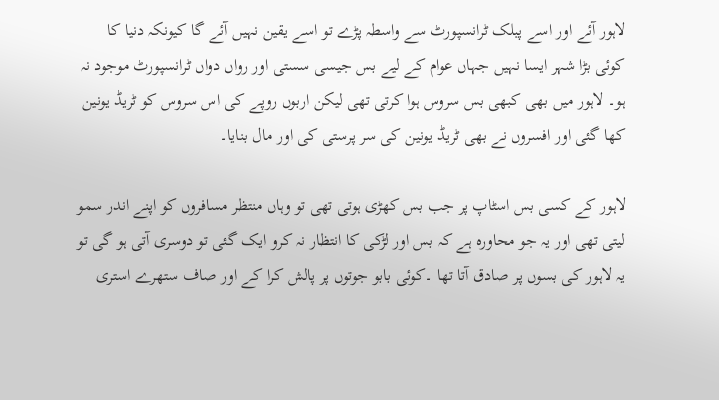لاہور آئے اور اسے پبلک ٹرانسپورٹ سے واسطہ پڑے تو اسے یقین نہیں آئے گا کیونکہ دنیا کا کوئی بڑا شہر ایسا نہیں جہاں عوام کے لیے بس جیسی سستی اور رواں دواں ٹرانسپورٹ موجود نہ ہو۔ لاہور میں بھی کبھی بس سروس ہوا کرتی تھی لیکن اربوں روپے کی اس سروس کو ٹریڈ یونین کھا گئی اور افسروں نے بھی ٹریڈ یونین کی سر پرستی کی اور مال بنایا۔

لاہور کے کسی بس اسٹاپ پر جب بس کھڑی ہوتی تھی تو وہاں منتظر مسافروں کو اپنے اندر سمو لیتی تھی اور یہ جو محاورہ ہے کہ بس اور لڑکی کا انتظار نہ کرو ایک گئی تو دوسری آتی ہو گی تو یہ لاہور کی بسوں پر صادق آتا تھا ۔کوئی بابو جوتوں پر پالش کرا کے اور صاف ستھرے استری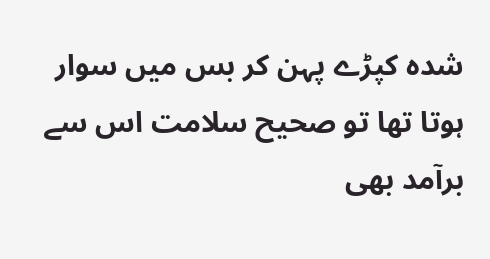شدہ کپڑے پہن کر بس میں سوار ہوتا تھا تو صحیح سلامت اس سے برآمد بھی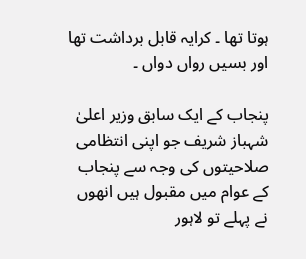ہوتا تھا ۔ کرایہ قابل برداشت تھا اور بسیں رواں دواں ۔

پنجاب کے ایک سابق وزیر اعلیٰ شہباز شریف جو اپنی انتظامی صلاحیتوں کی وجہ سے پنجاب کے عوام میں مقبول ہیں انھوں نے پہلے تو لاہور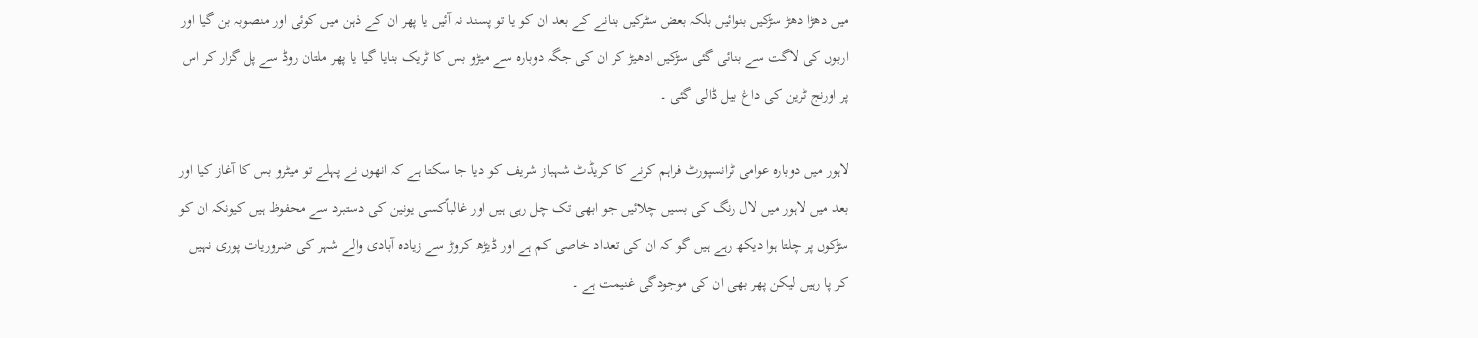میں دھڑا دھڑ سڑکیں بنوائیں بلکہ بعض سٹرکیں بنانے کے بعد ان کو یا تو پسند نہ آئیں یا پھر ان کے ذہن میں کوئی اور منصوبہ بن گیا اور اربوں کی لاگت سے بنائی گئی سڑکیں ادھیڑ کر ان کی جگہ دوبارہ سے میڑو بس کا ٹریک بنایا گیا یا پھر ملتان روڈ سے پل گزار کر اس پر اورنج ٹرین کی داغ بیل ڈالی گئی ۔

لاہور میں دوبارہ عوامی ٹرانسپورٹ فراہم کرنے کا کریڈٹ شہباز شریف کو دیا جا سکتا ہے کہ انھوں نے پہلے تو میٹرو بس کا آغاز کیا اور بعد میں لاہور میں لال رنگ کی بسیں چلائیں جو ابھی تک چل رہی ہیں اور غالباًکسی یونین کی دستبرد سے محفوظ ہیں کیونکہ ان کو سڑکوں پر چلتا ہوا دیکھ رہے ہیں گو کہ ان کی تعداد خاصی کم ہے اور ڈیڑھ کروڑ سے زیادہ آبادی والے شہر کی ضروریات پوری نہیں کر پا رہیں لیکن پھر بھی ان کی موجودگی غنیمت ہے ۔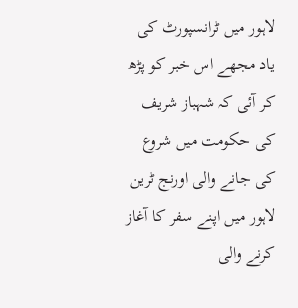لاہور میں ٹرانسپورٹ کی یاد مجھے اس خبر کو پڑھ کر آئی کہ شہباز شریف کی حکومت میں شروع کی جانے والی اورنج ٹرین لاہور میں اپنے سفر کا آغاز کرنے والی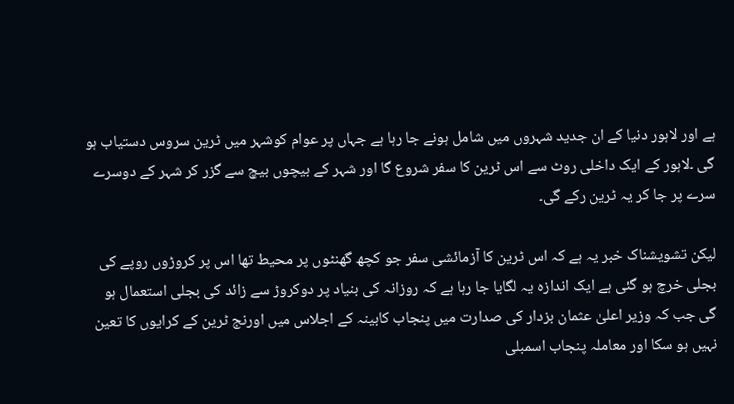ہے اور لاہور دنیا کے ان جدید شہروں میں شامل ہونے جا رہا ہے جہاں پر عوام کوشہر میں ٹرین سروس دستیاب ہو گی ۔لاہور کے ایک داخلی روٹ سے اس ٹرین کا سفر شروع گا اور شہر کے بیچوں بیچ سے گزر کر شہر کے دوسرے سرے پر جا کر یہ ٹرین رکے گی۔

لیکن تشویشناک خبر یہ ہے کہ اس ٹرین کا آزمائشی سفر جو کچھ گھنٹوں پر محیط تھا اس پر کروڑوں روپے کی بجلی خرچ ہو گئی ہے ایک اندازہ یہ لگایا جا رہا ہے کہ روزانہ کی بنیاد پر دوکروڑ سے زائد کی بجلی استعمال ہو گی جب کہ وزیر اعلیٰ عثمان بزدار کی صدارت میں پنجاب کابینہ کے اجلاس میں اورنج ٹرین کے کرایوں کا تعین نہیں ہو سکا اور معاملہ پنجاب اسمبلی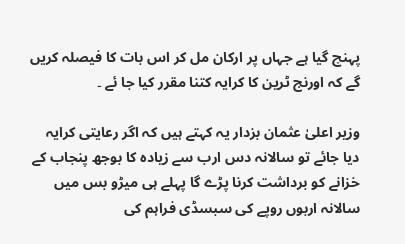پہنچ گیا ہے جہاں پر ارکان مل کر اس بات کا فیصلہ کریں گے کہ اورنج ٹرین کا کرایہ کتنا مقرر کیا جا ئے ۔

وزیر اعلیٰ عثمان بزدار یہ کہتے ہیں کہ اگر رعایتی کرایہ دیا جائے تو سالانہ دس ارب سے زیادہ کا بوجھ پنجاب کے خزانے کو برداشت کرنا پڑے گا پہلے ہی میڑو بس میں سالانہ اربوں روپے کی سبسڈی فراہم کی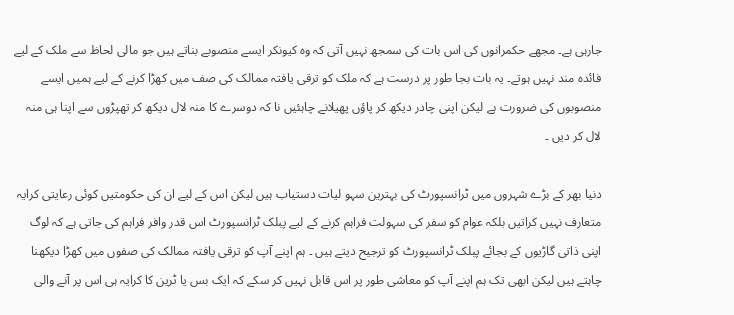جارہی ہے۔ مجھے حکمرانوں کی اس بات کی سمجھ نہیں آتی کہ وہ کیونکر ایسے منصوبے بناتے ہیں جو مالی لحاظ سے ملک کے لیے فائدہ مند نہیں ہوتے۔ یہ بات بجا طور پر درست ہے کہ ملک کو ترقی یافتہ ممالک کی صف میں کھڑا کرنے کے لیے ہمیں ایسے منصوبوں کی ضرورت ہے لیکن اپنی چادر دیکھ کر پاؤں پھیلانے چاہئیں نا کہ دوسرے کا منہ لال دیکھ کر تھپڑوں سے اپنا ہی منہ لال کر دیں ۔

دنیا بھر کے بڑے شہروں میں ٹرانسپورٹ کی بہترین سہو لیات دستیاب ہیں لیکن اس کے لیے ان کی حکومتیں کوئی رعایتی کرایہ متعارف نہیں کراتیں بلکہ عوام کو سفر کی سہولت فراہم کرنے کے لیے پبلک ٹرانسپورٹ اس قدر وافر فراہم کی جاتی ہے کہ لوگ اپنی ذاتی گاڑیوں کے بجائے پبلک ٹرانسپورٹ کو ترجیح دیتے ہیں ۔ ہم اپنے آپ کو ترقی یافتہ ممالک کی صفوں میں کھڑا دیکھنا چاہتے ہیں لیکن ابھی تک ہم اپنے آپ کو معاشی طور پر اس قابل نہیں کر سکے کہ ایک بس یا ٹرین کا کرایہ ہی اس پر آنے والی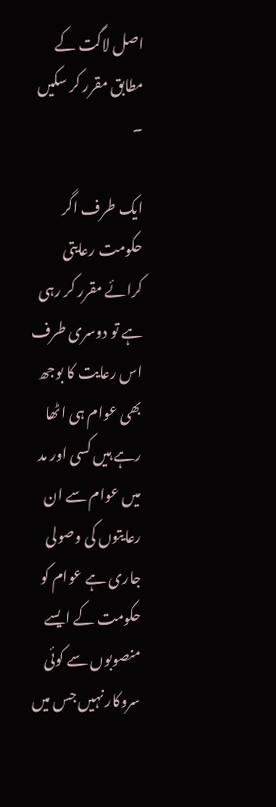اصل لاگت کے مطابق مقرر کر سکیں ۔

ایک طرف اگر حکومت رعایتی کرائے مقرر کر رہی ہے تو دوسری طرف اس رعایت کا بوجھ بھی عوام ہی اٹھا رہے ہیں کسی اور مد میں عوام سے ان رعایتوں کی وصولی جاری ہے عوام کو حکومت کے ایسے منصوبوں سے کوئی سروکار نہیں جس میں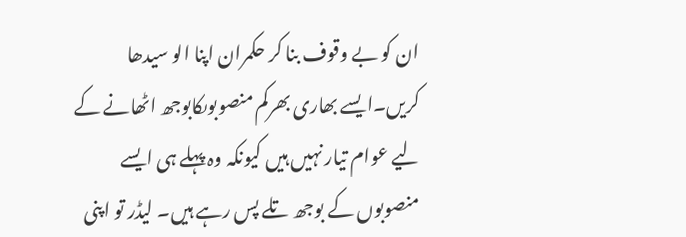ان کو بے وقوف بنا کر حکمران اپنا الو سیدھا کریں۔ایسے بھاری بھرکم منصوبوںکابوجھ اٹھانے کے لیے عوام تیار نہیں ہیں کیونکہ وہ پہلے ہی ایسے منصوبوں کے بوجھ تلے پس رہے ہیں۔ لیڈر تو اپنی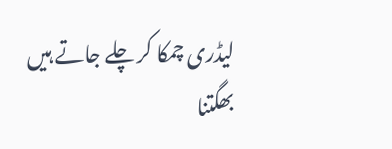لیڈری چمکا کر چلے جاتے ہیں بھگتنا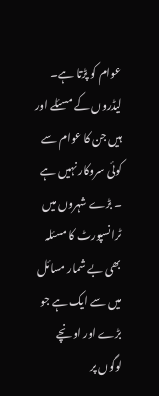عوام کو پڑتا ہے۔ لیڈروں کے مسئلے اور ہیں جن کا عوام سے کوئی سروکار نہیں ہے ۔ بڑے شہروں میں ٹرانسپورٹ کا مسئلہ بھی بے شمار مسائل میں سے ایک ہے جو بڑے اور اونچے لوگوں پر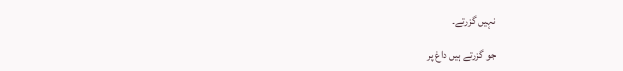نہیں گزرتے۔

جو گزرتے ہیں داغ پر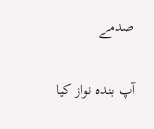صدمے

آپ بندہ نواز کیا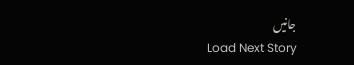جانیں
Load Next Story